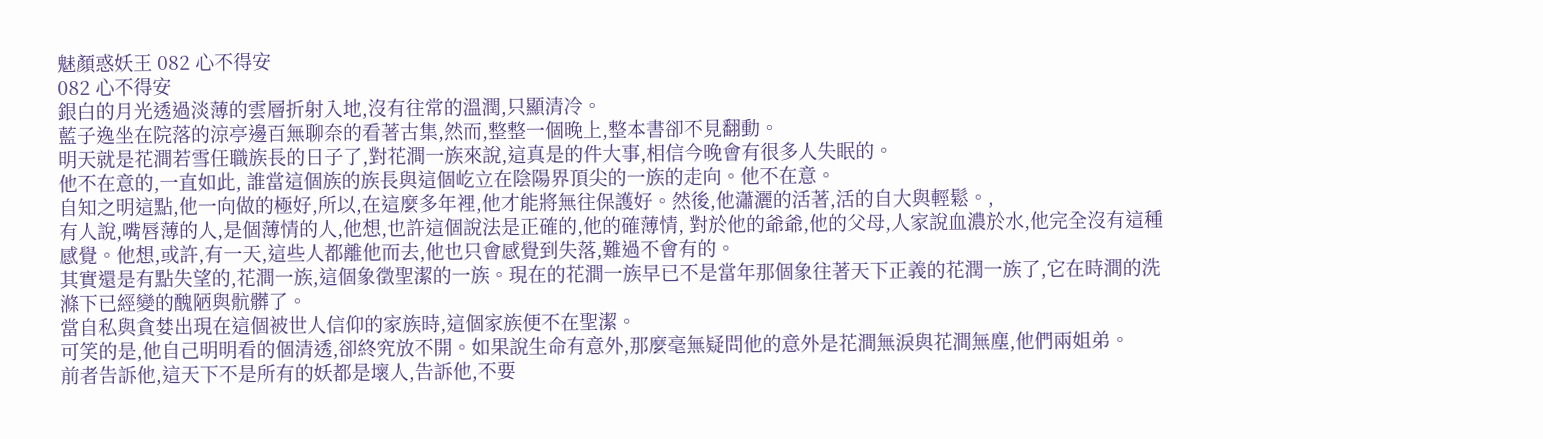魅顏惑妖王 082 心不得安
082 心不得安
銀白的月光透過淡薄的雲層折射入地,沒有往常的溫潤,只顯清冷。
藍子逸坐在院落的涼亭邊百無聊奈的看著古集,然而,整整一個晚上,整本書卻不見翻動。
明天就是花澗若雪任職族長的日子了,對花澗一族來說,這真是的件大事,相信今晚會有很多人失眠的。
他不在意的,一直如此, 誰當這個族的族長與這個屹立在陰陽界頂尖的一族的走向。他不在意。
自知之明這點,他一向做的極好,所以,在這麼多年裡,他才能將無往保護好。然後,他瀟灑的活著,活的自大與輕鬆。,
有人說,嘴唇薄的人,是個薄情的人,他想,也許這個說法是正確的,他的確薄情, 對於他的爺爺,他的父母,人家說血濃於水,他完全沒有這種感覺。他想,或許,有一天,這些人都離他而去,他也只會感覺到失落,難過不會有的。
其實還是有點失望的,花澗一族,這個象徵聖潔的一族。現在的花澗一族早已不是當年那個象往著天下正義的花潤一族了,它在時澗的洗滌下已經變的醜陋與骯髒了。
當自私與貪婪出現在這個被世人信仰的家族時,這個家族便不在聖潔。
可笑的是,他自己明明看的個清透,卻終究放不開。如果說生命有意外,那麼毫無疑問他的意外是花澗無淚與花澗無塵,他們兩姐弟。
前者告訴他,這天下不是所有的妖都是壞人,告訴他,不要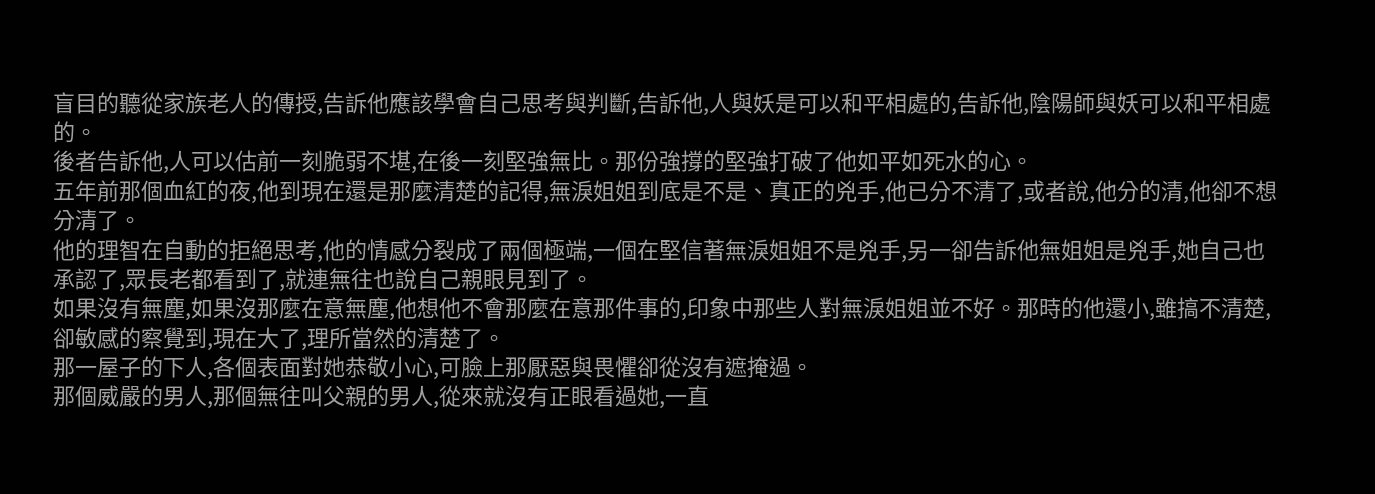盲目的聽從家族老人的傳授,告訴他應該學會自己思考與判斷,告訴他,人與妖是可以和平相處的,告訴他,陰陽師與妖可以和平相處的。
後者告訴他,人可以估前一刻脆弱不堪,在後一刻堅強無比。那份強撐的堅強打破了他如平如死水的心。
五年前那個血紅的夜,他到現在還是那麼清楚的記得,無淚姐姐到底是不是、真正的兇手,他已分不清了,或者說,他分的清,他卻不想分清了。
他的理智在自動的拒絕思考,他的情感分裂成了兩個極端,一個在堅信著無淚姐姐不是兇手,另一卻告訴他無姐姐是兇手,她自己也承認了,眾長老都看到了,就連無往也說自己親眼見到了。
如果沒有無塵,如果沒那麼在意無塵,他想他不會那麼在意那件事的,印象中那些人對無淚姐姐並不好。那時的他還小,雖搞不清楚, 卻敏感的察覺到,現在大了,理所當然的清楚了。
那一屋子的下人,各個表面對她恭敬小心,可臉上那厭惡與畏懼卻從沒有遮掩過。
那個威嚴的男人,那個無往叫父親的男人,從來就沒有正眼看過她,一直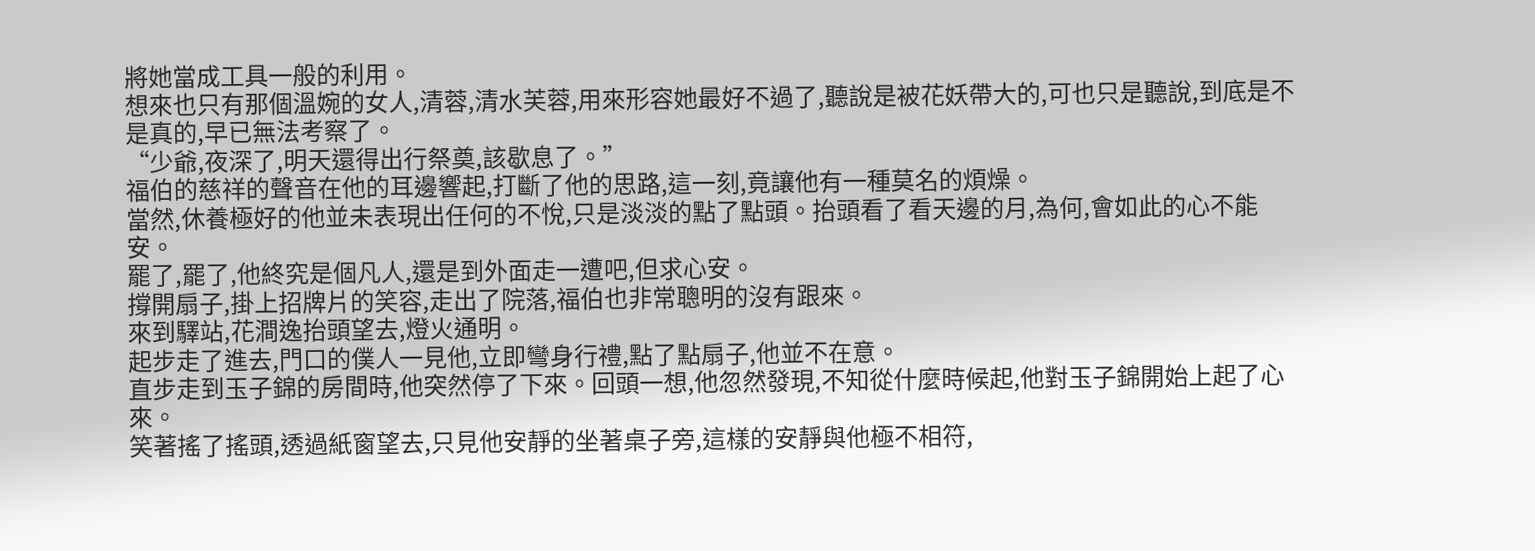將她當成工具一般的利用。
想來也只有那個溫婉的女人,清蓉,清水芙蓉,用來形容她最好不過了,聽說是被花妖帶大的,可也只是聽說,到底是不是真的,早已無法考察了。
“少爺,夜深了,明天還得出行祭奠,該歇息了。”
福伯的慈祥的聲音在他的耳邊響起,打斷了他的思路,這一刻,竟讓他有一種莫名的煩燥。
當然,休養極好的他並未表現出任何的不悅,只是淡淡的點了點頭。抬頭看了看天邊的月,為何,會如此的心不能安。
罷了,罷了,他終究是個凡人,還是到外面走一遭吧,但求心安。
撐開扇子,掛上招牌片的笑容,走出了院落,福伯也非常聰明的沒有跟來。
來到驛站,花澗逸抬頭望去,燈火通明。
起步走了進去,門口的僕人一見他,立即彎身行禮,點了點扇子,他並不在意。
直步走到玉子錦的房間時,他突然停了下來。回頭一想,他忽然發現,不知從什麼時候起,他對玉子錦開始上起了心來。
笑著搖了搖頭,透過紙窗望去,只見他安靜的坐著桌子旁,這樣的安靜與他極不相符,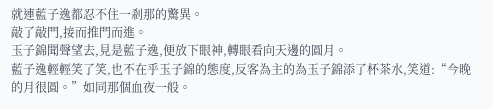就連藍子逸都忍不住一剎那的驚異。
敲了敲門,接而推門而進。
玉子錦聞聲望去,見是藍子逸,便放下眼神,轉眼看向天邊的圓月。
藍子逸輕輕笑了笑,也不在乎玉子錦的態度,反客為主的為玉子錦添了杯茶水,笑道:“今晚的月很圓。”如同那個血夜一般。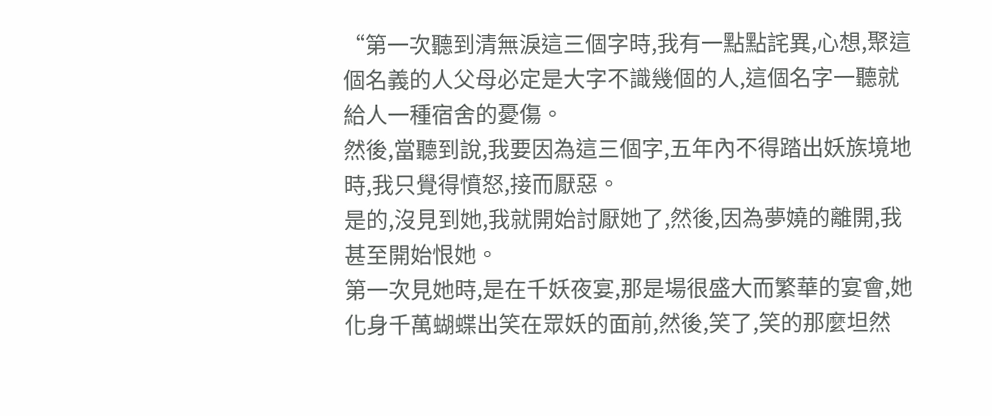“第一次聽到清無淚這三個字時,我有一點點詫異,心想,聚這個名義的人父母必定是大字不識幾個的人,這個名字一聽就給人一種宿舍的憂傷。
然後,當聽到說,我要因為這三個字,五年內不得踏出妖族境地時,我只覺得憤怒,接而厭惡。
是的,沒見到她,我就開始討厭她了,然後,因為夢嬈的離開,我甚至開始恨她。
第一次見她時,是在千妖夜宴,那是場很盛大而繁華的宴會,她化身千萬蝴蝶出笑在眾妖的面前,然後,笑了,笑的那麼坦然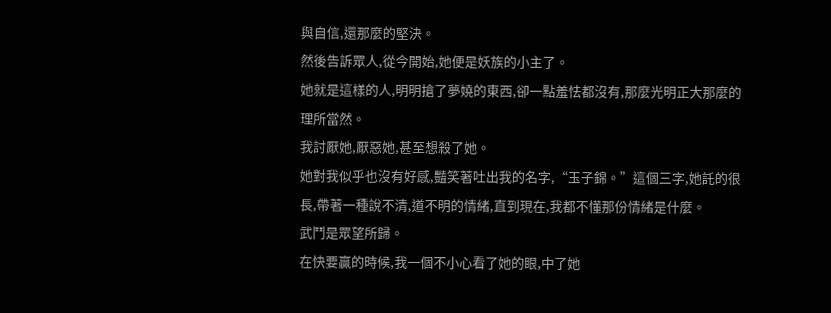與自信,還那麼的堅決。
然後告訴眾人,從今開始,她便是妖族的小主了。
她就是這樣的人,明明搶了夢嬈的東西,卻一點羞怯都沒有,那麼光明正大那麼的理所當然。
我討厭她,厭惡她,甚至想殺了她。
她對我似乎也沒有好感,豔笑著吐出我的名字,“玉子錦。”這個三字,她託的很長,帶著一種說不清,道不明的情緒,直到現在,我都不懂那份情緒是什麼。
武鬥是眾望所歸。
在快要贏的時候,我一個不小心看了她的眼,中了她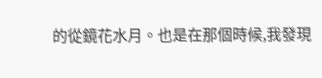的從鏡花水月。也是在那個時候,我發現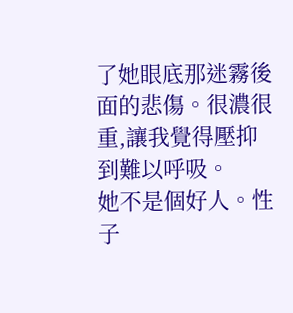了她眼底那迷霧後面的悲傷。很濃很重,讓我覺得壓抑到難以呼吸。
她不是個好人。性子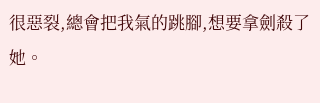很惡裂,總會把我氣的跳腳,想要拿劍殺了她。